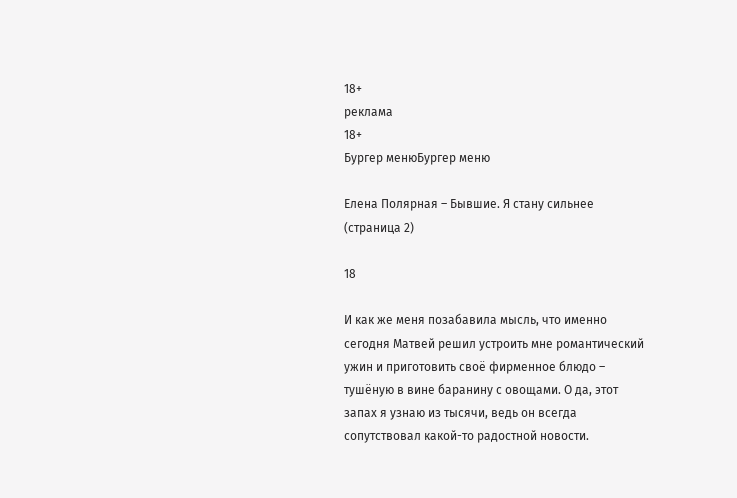18+
реклама
18+
Бургер менюБургер меню

Елена Полярная – Бывшие. Я стану сильнее (страница 2)

18

И как же меня позабавила мысль, что именно сегодня Матвей решил устроить мне романтический ужин и приготовить своё фирменное блюдо – тушёную в вине баранину с овощами. О да, этот запах я узнаю из тысячи, ведь он всегда сопутствовал какой-то радостной новости.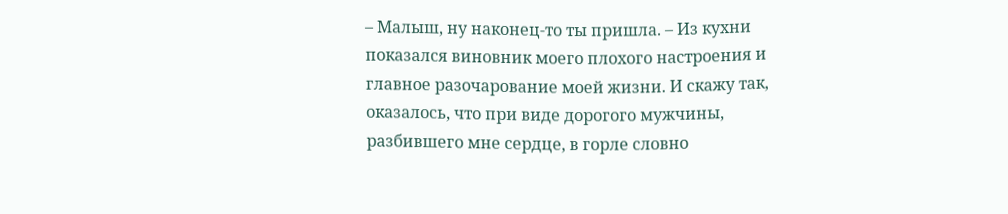– Малыш, ну наконец-то ты пришла. – Из кухни показался виновник моего плохого настроения и главное разочарование моей жизни. И скажу так, оказалось, что при виде дорогого мужчины, разбившего мне сердце, в горле словно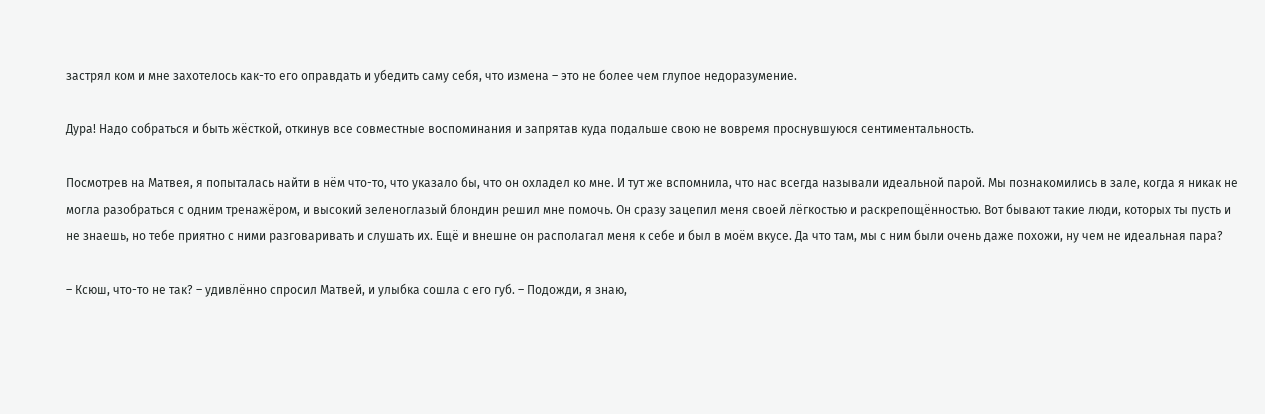застрял ком и мне захотелось как-то его оправдать и убедить саму себя, что измена – это не более чем глупое недоразумение.

Дура! Надо собраться и быть жёсткой, откинув все совместные воспоминания и запрятав куда подальше свою не вовремя проснувшуюся сентиментальность.

Посмотрев на Матвея, я попыталась найти в нём что-то, что указало бы, что он охладел ко мне. И тут же вспомнила, что нас всегда называли идеальной парой. Мы познакомились в зале, когда я никак не могла разобраться с одним тренажёром, и высокий зеленоглазый блондин решил мне помочь. Он сразу зацепил меня своей лёгкостью и раскрепощённостью. Вот бывают такие люди, которых ты пусть и не знаешь, но тебе приятно с ними разговаривать и слушать их. Ещё и внешне он располагал меня к себе и был в моём вкусе. Да что там, мы с ним были очень даже похожи, ну чем не идеальная пара?

– Ксюш, что-то не так? – удивлённо спросил Матвей, и улыбка сошла с его губ. – Подожди, я знаю,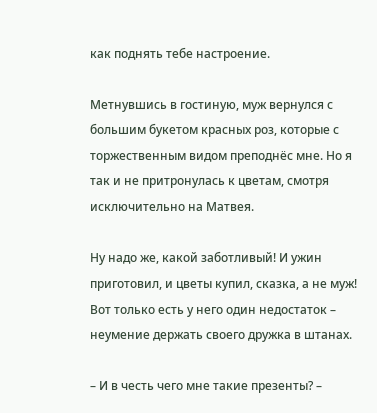как поднять тебе настроение.

Метнувшись в гостиную, муж вернулся с большим букетом красных роз, которые с торжественным видом преподнёс мне. Но я так и не притронулась к цветам, смотря исключительно на Матвея.

Ну надо же, какой заботливый! И ужин приготовил, и цветы купил, сказка, а не муж! Вот только есть у него один недостаток – неумение держать своего дружка в штанах.

– И в честь чего мне такие презенты? –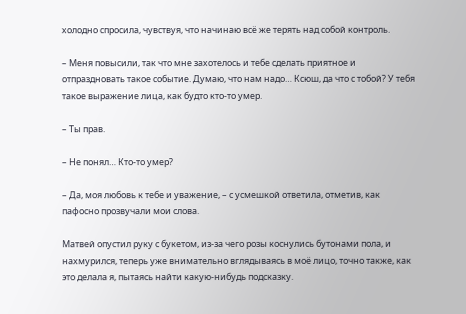холодно спросила, чувствуя, что начинаю всё же терять над собой контроль.

– Меня повысили, так что мне захотелось и тебе сделать приятное и отпраздновать такое событие. Думаю, что нам надо… Ксюш, да что с тобой? У тебя такое выражение лица, как будто кто-то умер.

– Ты прав.

– Не понял… Кто-то умер?

– Да, моя любовь к тебе и уважение, – с усмешкой ответила, отметив, как пафосно прозвучали мои слова.

Матвей опустил руку с букетом, из-за чего розы коснулись бутонами пола, и нахмурился, теперь уже внимательно вглядываясь в моё лицо, точно также, как это делала я, пытаясь найти какую-нибудь подсказку.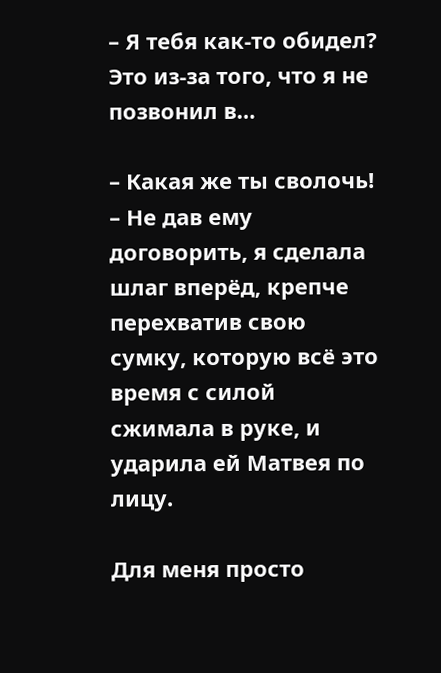– Я тебя как-то обидел? Это из-за того, что я не позвонил в…

– Какая же ты сволочь! – Не дав ему договорить, я сделала шлаг вперёд, крепче перехватив свою сумку, которую всё это время с силой сжимала в руке, и ударила ей Матвея по лицу.

Для меня просто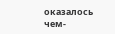оказалось чем-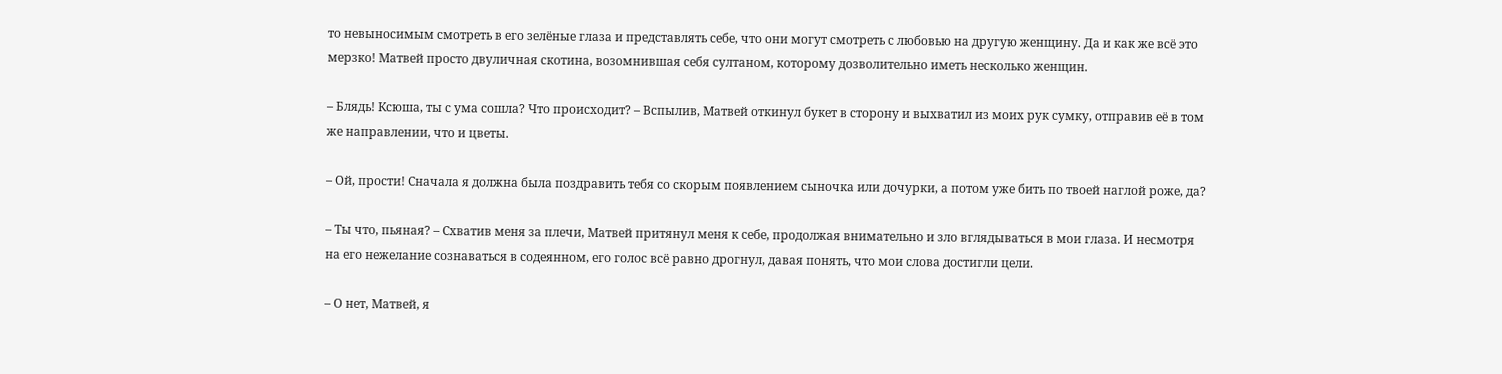то невыносимым смотреть в его зелёные глаза и представлять себе, что они могут смотреть с любовью на другую женщину. Да и как же всё это мерзко! Матвей просто двуличная скотина, возомнившая себя султаном, которому дозволительно иметь несколько женщин.

– Блядь! Ксюша, ты с ума сошла? Что происходит? – Вспылив, Матвей откинул букет в сторону и выхватил из моих рук сумку, отправив её в том же направлении, что и цветы.

– Ой, прости! Сначала я должна была поздравить тебя со скорым появлением сыночка или дочурки, а потом уже бить по твоей наглой роже, да?

– Ты что, пьяная? – Схватив меня за плечи, Матвей притянул меня к себе, продолжая внимательно и зло вглядываться в мои глаза. И несмотря на его нежелание сознаваться в содеянном, его голос всё равно дрогнул, давая понять, что мои слова достигли цели.

– О нет, Матвей, я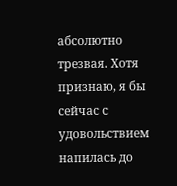абсолютно трезвая. Хотя признаю, я бы сейчас с удовольствием напилась до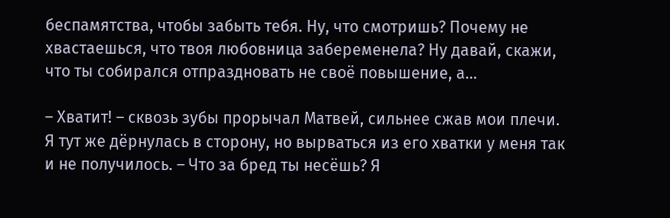беспамятства, чтобы забыть тебя. Ну, что смотришь? Почему не хвастаешься, что твоя любовница забеременела? Ну давай, скажи, что ты собирался отпраздновать не своё повышение, а…

– Хватит! – сквозь зубы прорычал Матвей, сильнее сжав мои плечи. Я тут же дёрнулась в сторону, но вырваться из его хватки у меня так и не получилось. – Что за бред ты несёшь? Я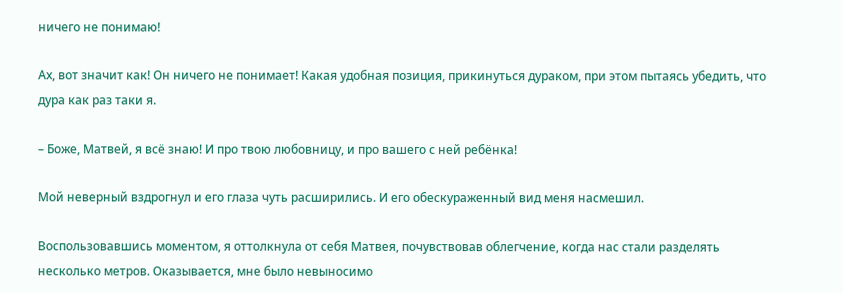ничего не понимаю!

Ах, вот значит как! Он ничего не понимает! Какая удобная позиция, прикинуться дураком, при этом пытаясь убедить, что дура как раз таки я.

– Боже, Матвей, я всё знаю! И про твою любовницу, и про вашего с ней ребёнка!

Мой неверный вздрогнул и его глаза чуть расширились. И его обескураженный вид меня насмешил.

Воспользовавшись моментом, я оттолкнула от себя Матвея, почувствовав облегчение, когда нас стали разделять несколько метров. Оказывается, мне было невыносимо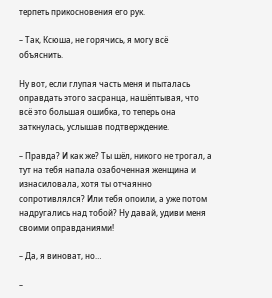терпеть прикосновения его рук.

– Так, Ксюша, не горячись, я могу всё объяснить.

Ну вот, если глупая часть меня и пыталась оправдать этого засранца, нашёптывая, что всё это большая ошибка, то теперь она заткнулась, услышав подтверждение.

– Правда? И как же? Ты шёл, никого не трогал, а тут на тебя напала озабоченная женщина и изнасиловала, хотя ты отчаянно сопротивлялся? Или тебя опоили, а уже потом надругались над тобой? Ну давай, удиви меня своими оправданиями!

– Да, я виноват, но…

–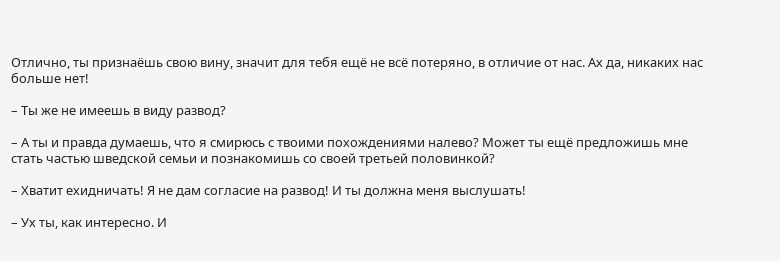Отлично, ты признаёшь свою вину, значит для тебя ещё не всё потеряно, в отличие от нас. Ах да, никаких нас больше нет!

– Ты же не имеешь в виду развод?

– А ты и правда думаешь, что я смирюсь с твоими похождениями налево? Может ты ещё предложишь мне стать частью шведской семьи и познакомишь со своей третьей половинкой?

– Хватит ехидничать! Я не дам согласие на развод! И ты должна меня выслушать!

– Ух ты, как интересно. И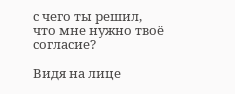с чего ты решил, что мне нужно твоё согласие?

Видя на лице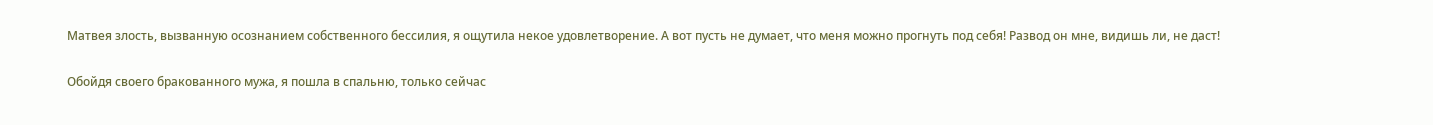Матвея злость, вызванную осознанием собственного бессилия, я ощутила некое удовлетворение. А вот пусть не думает, что меня можно прогнуть под себя! Развод он мне, видишь ли, не даст!

Обойдя своего бракованного мужа, я пошла в спальню, только сейчас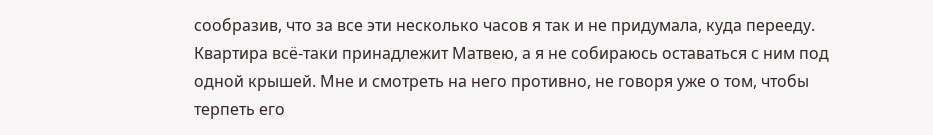сообразив, что за все эти несколько часов я так и не придумала, куда перееду. Квартира всё-таки принадлежит Матвею, а я не собираюсь оставаться с ним под одной крышей. Мне и смотреть на него противно, не говоря уже о том, чтобы терпеть его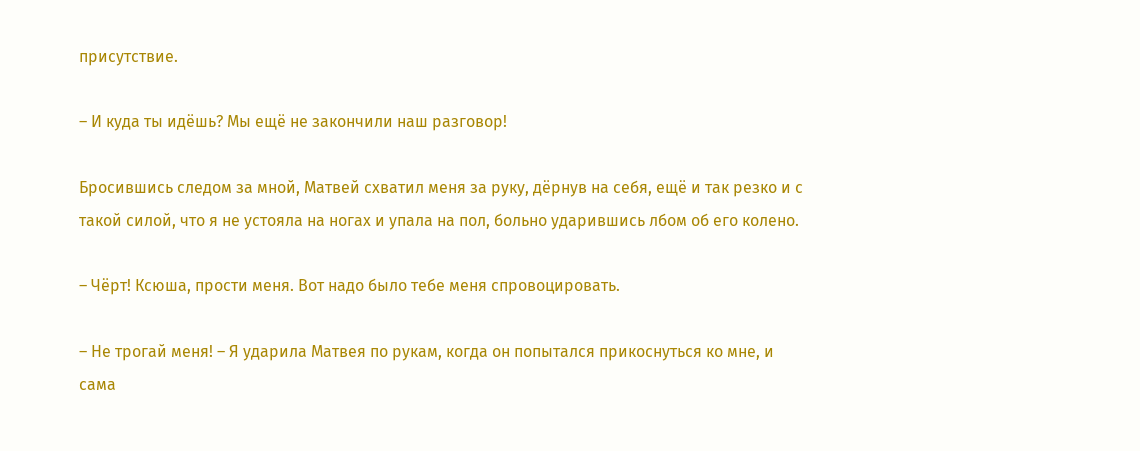присутствие.

– И куда ты идёшь? Мы ещё не закончили наш разговор!

Бросившись следом за мной, Матвей схватил меня за руку, дёрнув на себя, ещё и так резко и с такой силой, что я не устояла на ногах и упала на пол, больно ударившись лбом об его колено.

– Чёрт! Ксюша, прости меня. Вот надо было тебе меня спровоцировать.

– Не трогай меня! – Я ударила Матвея по рукам, когда он попытался прикоснуться ко мне, и сама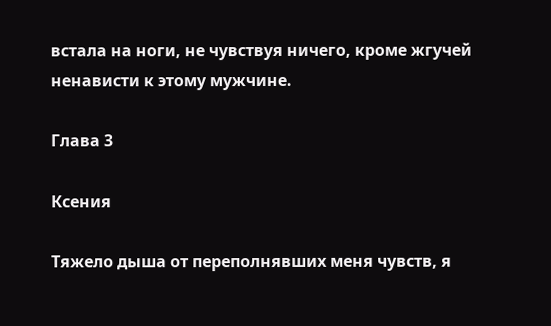встала на ноги, не чувствуя ничего, кроме жгучей ненависти к этому мужчине.

Глава 3

Ксения

Тяжело дыша от переполнявших меня чувств, я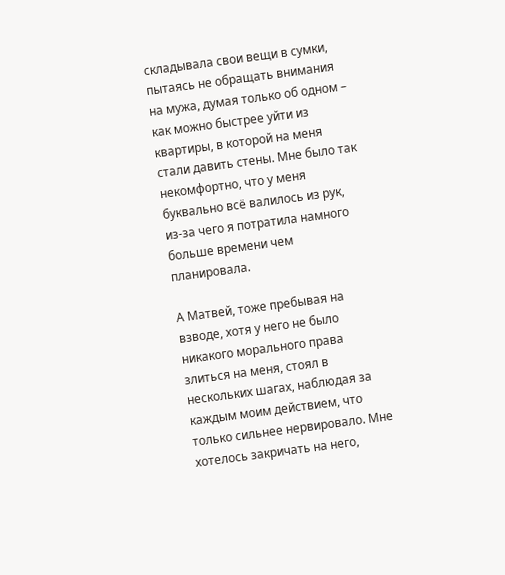складывала свои вещи в сумки, пытаясь не обращать внимания на мужа, думая только об одном – как можно быстрее уйти из квартиры, в которой на меня стали давить стены. Мне было так некомфортно, что у меня буквально всё валилось из рук, из-за чего я потратила намного больше времени чем планировала.

А Матвей, тоже пребывая на взводе, хотя у него не было никакого морального права злиться на меня, стоял в нескольких шагах, наблюдая за каждым моим действием, что только сильнее нервировало. Мне хотелось закричать на него,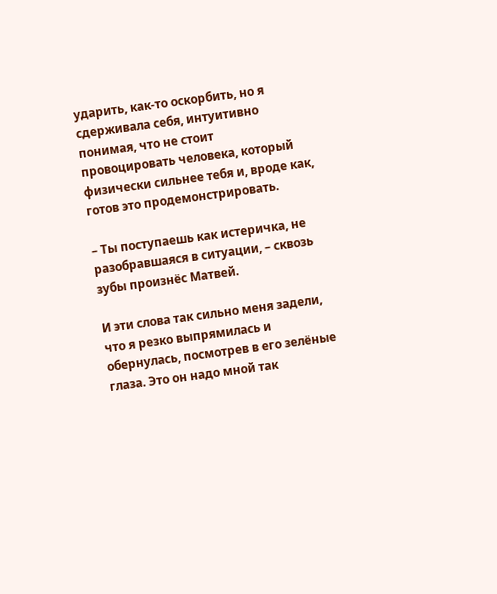ударить, как-то оскорбить, но я сдерживала себя, интуитивно понимая, что не стоит провоцировать человека, который физически сильнее тебя и, вроде как, готов это продемонстрировать.

– Ты поступаешь как истеричка, не разобравшаяся в ситуации, – сквозь зубы произнёс Матвей.

И эти слова так сильно меня задели, что я резко выпрямилась и обернулась, посмотрев в его зелёные глаза. Это он надо мной так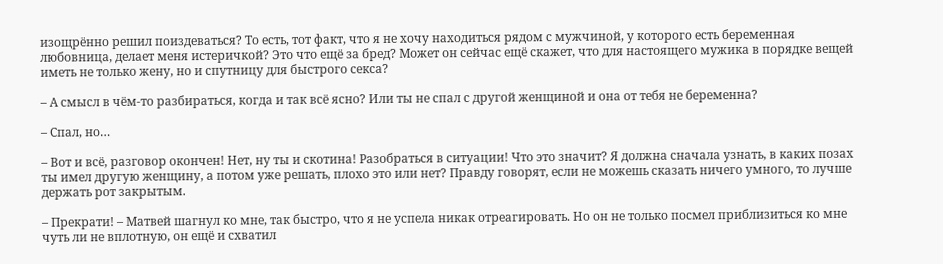изощрённо решил поиздеваться? То есть, тот факт, что я не хочу находиться рядом с мужчиной, у которого есть беременная любовница, делает меня истеричкой? Это что ещё за бред? Может он сейчас ещё скажет, что для настоящего мужика в порядке вещей иметь не только жену, но и спутницу для быстрого секса?

– А смысл в чём-то разбираться, когда и так всё ясно? Или ты не спал с другой женщиной и она от тебя не беременна?

– Спал, но…

– Вот и всё, разговор окончен! Нет, ну ты и скотина! Разобраться в ситуации! Что это значит? Я должна сначала узнать, в каких позах ты имел другую женщину, а потом уже решать, плохо это или нет? Правду говорят, если не можешь сказать ничего умного, то лучше держать рот закрытым.

– Прекрати! – Матвей шагнул ко мне, так быстро, что я не успела никак отреагировать. Но он не только посмел приблизиться ко мне чуть ли не вплотную, он ещё и схватил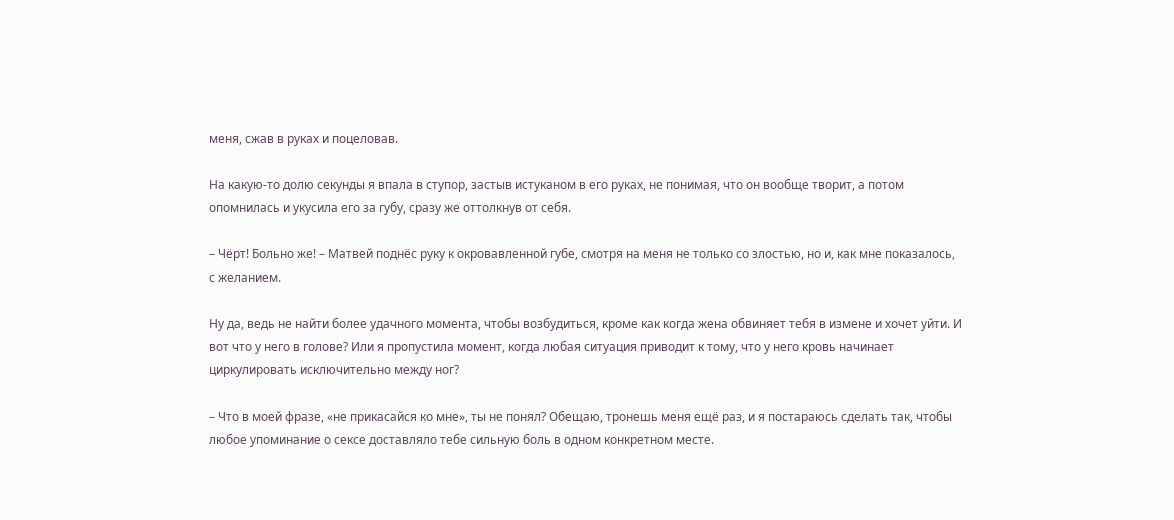меня, сжав в руках и поцеловав.

На какую-то долю секунды я впала в ступор, застыв истуканом в его руках, не понимая, что он вообще творит, а потом опомнилась и укусила его за губу, сразу же оттолкнув от себя.

– Чёрт! Больно же! – Матвей поднёс руку к окровавленной губе, смотря на меня не только со злостью, но и, как мне показалось, с желанием.

Ну да, ведь не найти более удачного момента, чтобы возбудиться, кроме как когда жена обвиняет тебя в измене и хочет уйти. И вот что у него в голове? Или я пропустила момент, когда любая ситуация приводит к тому, что у него кровь начинает циркулировать исключительно между ног?

– Что в моей фразе, «не прикасайся ко мне», ты не понял? Обещаю, тронешь меня ещё раз, и я постараюсь сделать так, чтобы любое упоминание о сексе доставляло тебе сильную боль в одном конкретном месте.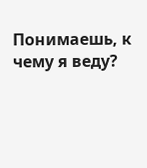Понимаешь, к чему я веду?